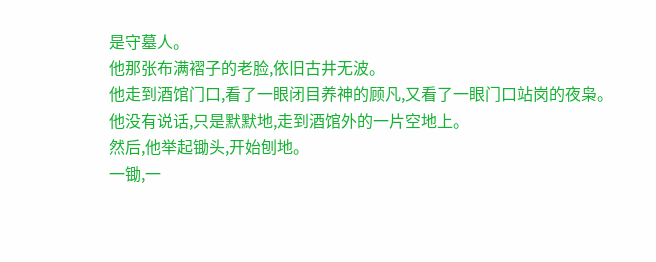是守墓人。
他那张布满褶子的老脸,依旧古井无波。
他走到酒馆门口,看了一眼闭目养神的顾凡,又看了一眼门口站岗的夜枭。
他没有说话,只是默默地,走到酒馆外的一片空地上。
然后,他举起锄头,开始刨地。
一锄,一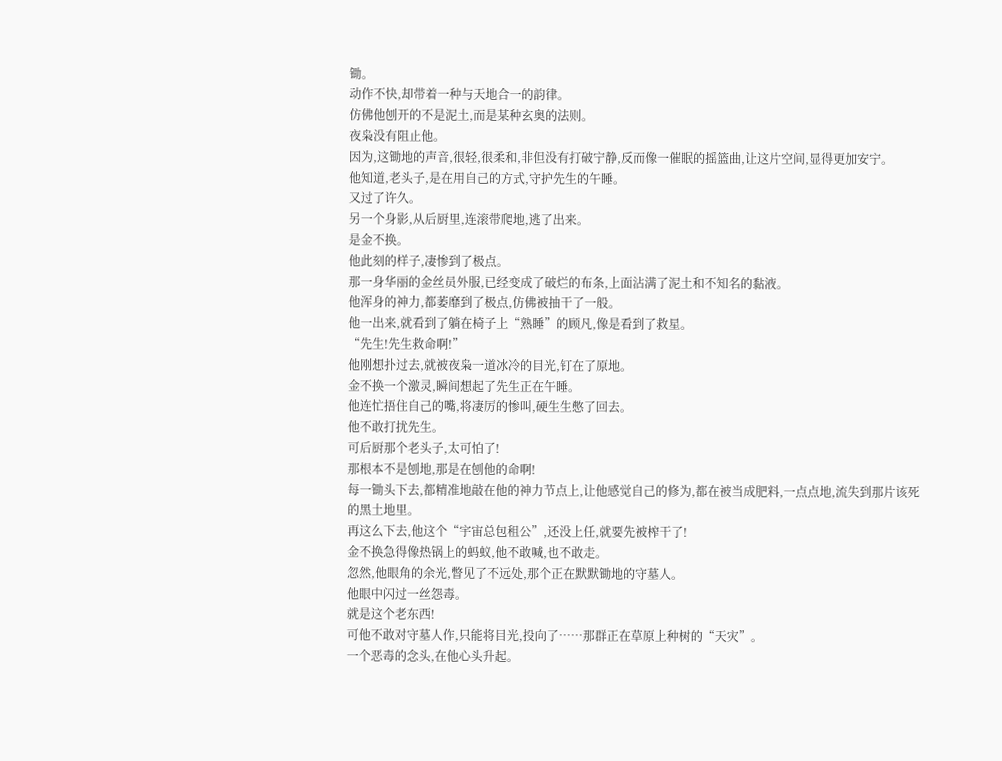锄。
动作不快,却带着一种与天地合一的韵律。
仿佛他刨开的不是泥土,而是某种玄奥的法则。
夜枭没有阻止他。
因为,这锄地的声音,很轻,很柔和,非但没有打破宁静,反而像一催眠的摇篮曲,让这片空间,显得更加安宁。
他知道,老头子,是在用自己的方式,守护先生的午睡。
又过了许久。
另一个身影,从后厨里,连滚带爬地,逃了出来。
是金不换。
他此刻的样子,凄惨到了极点。
那一身华丽的金丝员外服,已经变成了破烂的布条,上面沾满了泥土和不知名的黏液。
他浑身的神力,都萎靡到了极点,仿佛被抽干了一般。
他一出来,就看到了躺在椅子上“熟睡”的顾凡,像是看到了救星。
“先生!先生救命啊!”
他刚想扑过去,就被夜枭一道冰冷的目光,钉在了原地。
金不换一个激灵,瞬间想起了先生正在午睡。
他连忙捂住自己的嘴,将凄厉的惨叫,硬生生憋了回去。
他不敢打扰先生。
可后厨那个老头子,太可怕了!
那根本不是刨地,那是在刨他的命啊!
每一锄头下去,都精准地敲在他的神力节点上,让他感觉自己的修为,都在被当成肥料,一点点地,流失到那片该死的黑土地里。
再这么下去,他这个“宇宙总包租公”,还没上任,就要先被榨干了!
金不换急得像热锅上的蚂蚁,他不敢喊,也不敢走。
忽然,他眼角的余光,瞥见了不远处,那个正在默默锄地的守墓人。
他眼中闪过一丝怨毒。
就是这个老东西!
可他不敢对守墓人作,只能将目光,投向了……那群正在草原上种树的“天灾”。
一个恶毒的念头,在他心头升起。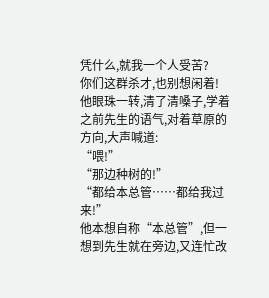凭什么,就我一个人受苦?
你们这群杀才,也别想闲着!
他眼珠一转,清了清嗓子,学着之前先生的语气,对着草原的方向,大声喊道:
“喂!”
“那边种树的!”
“都给本总管……都给我过来!”
他本想自称“本总管”,但一想到先生就在旁边,又连忙改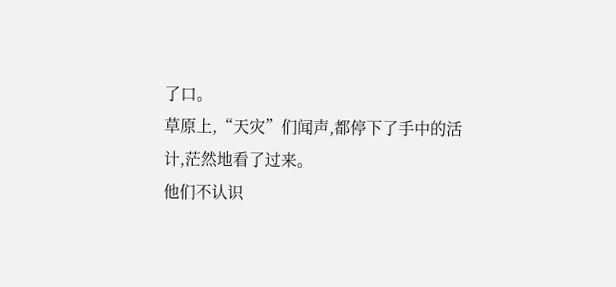了口。
草原上,“天灾”们闻声,都停下了手中的活计,茫然地看了过来。
他们不认识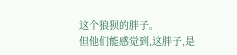这个狼狈的胖子。
但他们能感觉到,这胖子,是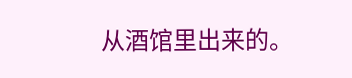从酒馆里出来的。